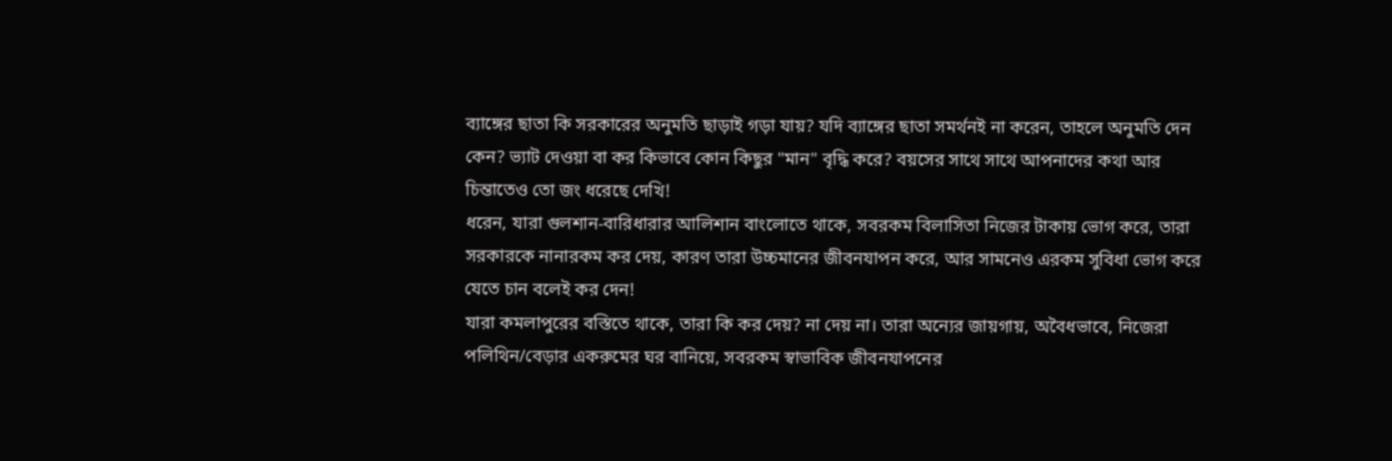ব্যাঙ্গের ছাতা কি সরকারের অনুমতি ছাড়াই গড়া যায়? যদি ব্যাঙ্গের ছাতা সমর্থনই না করেন, তাহলে অনুমতি দেন কেন? ভ্যাট দেওয়া বা কর কিভাবে কোন কিছুর "মান" বৃদ্ধি করে? বয়সের সাথে সাথে আপনাদের কথা আর চিন্তাতেও তো জং ধরেছে দেখি!
ধরেন, যারা গুলশান-বারিধারার আলিশান বাংলোতে থাকে, সবরকম বিলাসিতা নিজের টাকায় ভোগ করে, তারা সরকারকে নানারকম কর দেয়, কারণ তারা উচ্চমানের জীবনযাপন করে, আর সামনেও এরকম সুবিধা ভোগ করে যেতে চান বলেই কর দেন!
যারা কমলাপুরের বস্তিতে থাকে, তারা কি কর দেয়? না দেয় না। তারা অন্যের জায়গায়, অবৈধভাবে, নিজেরা পলিথিন/বেড়ার একরুমের ঘর বানিয়ে, সবরকম স্বাভাবিক জীবনযাপনের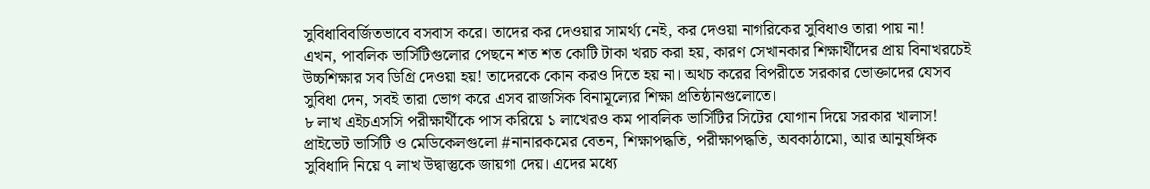সুবিধাবিবর্জিতভাবে বসবাস করে। তাদের কর দেওয়ার সামর্থ্য নেই, কর দেওয়া নাগরিকের সুবিধাও তারা পায় না!
এখন, পাবলিক ভার্সিটিগুলোর পেছনে শত শত কোটি টাকা খরচ করা হয়, কারণ সেখানকার শিক্ষার্থীদের প্রায় বিনাখরচেই উচ্চশিক্ষার সব ডিগ্রি দেওয়া হয়! তাদেরকে কোন করও দিতে হয় না। অথচ করের বিপরীতে সরকার ভোক্তাদের যেসব সুবিধা দেন, সবই তারা ভোগ করে এসব রাজসিক বিনামূল্যের শিক্ষা প্রতিষ্ঠানগুলোতে।
৮ লাখ এইচএসসি পরীক্ষার্থীকে পাস করিয়ে ১ লাখেরও কম পাবলিক ভার্সিটির সিটের যোগান দিয়ে সরকার খালাস! প্রাইভেট ভার্সিটি ও মেডিকেলগুলো #নানারকমের বেতন, শিক্ষাপদ্ধতি, পরীক্ষাপদ্ধতি, অবকাঠামো, আর আনুষঙ্গিক সুবিধাদি নিয়ে ৭ লাখ উদ্বাস্তুকে জায়গা দেয়। এদের মধ্যে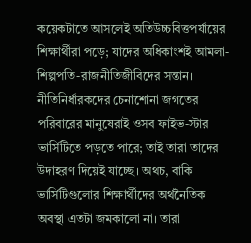কয়েকটাতে আসলেই অতিউচ্চবিত্তপর্যায়ের শিক্ষার্থীরা পড়ে; যাদের অধিকাংশই আমলা-শিল্পপতি-রাজনীতিজীবিদের সন্তান। নীতিনির্ধারকদের চেনাশোনা জগতের পরিবারের মানুষেরাই ওসব ফাইভ-স্টার ভার্সিটিতে পড়তে পারে; তাই তারা তাদের উদাহরণ দিয়েই যাচ্ছে। অথচ, বাকি ভার্সিটিগুলোর শিক্ষার্থীদের অর্থনৈতিক অবস্থা এতটা জমকালো না। তারা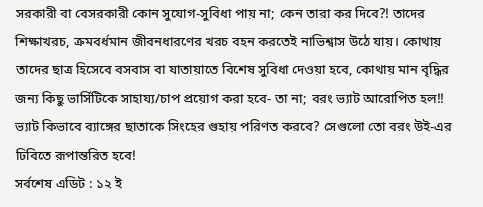সরকারী বা বেসরকারী কোন সুযোগ-সুবিধা পায় না; কেন তারা কর দিবে?! তাদের শিক্ষাখরচ, ক্রমবর্ধমান জীবনধারণের খরচ বহন করতেই নাভিশ্বাস উঠে যায়। কোথায় তাদের ছাত্র হিসেবে বসবাস বা যাতায়াতে বিশেষ সুবিধা দেওয়া হবে, কোথায় মান বৃদ্ধির জন্য কিছু ভার্সিটিকে সাহায্য/চাপ প্রয়োগ করা হবে- তা না; বরং ভ্যাট আরোপিত হল!!
ভ্যাট কিভাবে ব্যাঙ্গের ছাতাকে সিংহের গুহায় পরিণত করবে? সেগুলো তো বরং উই-এর ঢিবিতে রূপান্তরিত হবে!
সর্বশেষ এডিট : ১২ ই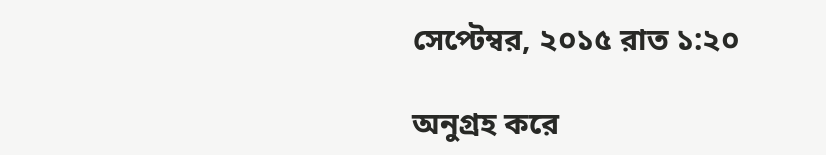সেপ্টেম্বর, ২০১৫ রাত ১:২০

অনুগ্রহ করে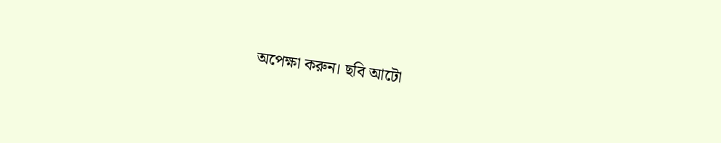অপেক্ষা করুন। ছবি আটো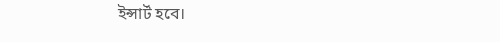ইন্সার্ট হবে।